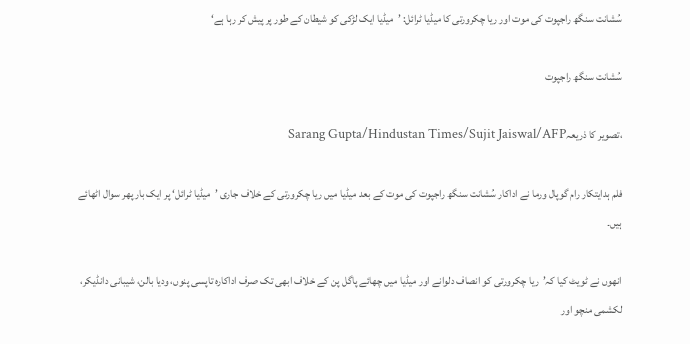سُشانت سنگھ راجپوت کی موت اور ریا چکرورتی کا میڈیا ٹرائل: ’میڈیا ایک لڑکی کو شیطان کے طور پر پیش کر رہا ہے‘

سُشانت سنگھ راجپوت

،تصویر کا ذریعہSarang Gupta/Hindustan Times/Sujit Jaiswal/AFP

فلم ہدایتکار رام گوپال ورما نے اداکار سُشانت سنگھ راجپوت کی موت کے بعد میڈیا میں ریا چکرورتی کے خلاف جاری ’میڈیا ٹرائل‘ پر ایک بار پھر سوال اٹھائے ہیں۔

انھوں نے ٹویٹ کیا کہ’ریا چکرورتی کو انصاف دلوانے اور میڈیا میں چھائے پاگل پن کے خلاف ابھی تک صرف اداکارہ تاپسی پنوں، ودیا بالن، شیبانی دانڈیکر، لکشمی منچو اور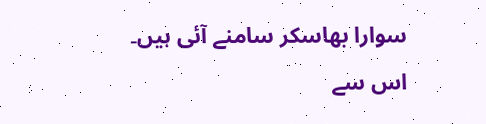سوارا بھاسکر سامنے آئی ہیں۔ اس سے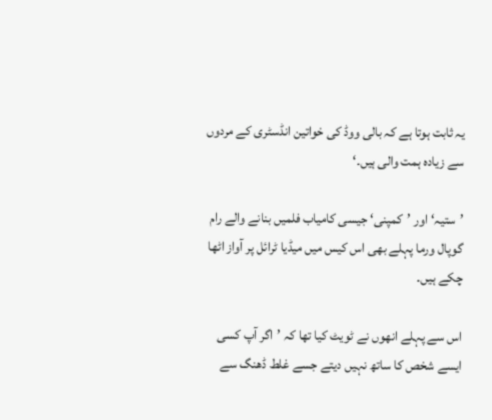یہ ثابت ہوتا ہے کہ بالی ووڈ کی خواتین انڈسٹری کے مردوں سے زیادہ ہمت والی ہیں۔‘

’ستیہ‘ اور ’کمپنی‘ جیسی کامیاب فلمیں بنانے والے رام گوپال ورما پہلے بھی اس کیس میں میڈیا ٹرائل پر آواز اٹھا چکے ہیں۔

اس سے پہلے انھوں نے ٹویٹ کیا تھا کہ ’اگر آپ کسی ایسے شخص کا ساتھ نہیں دیتے جسے غلط ڈھنگ سے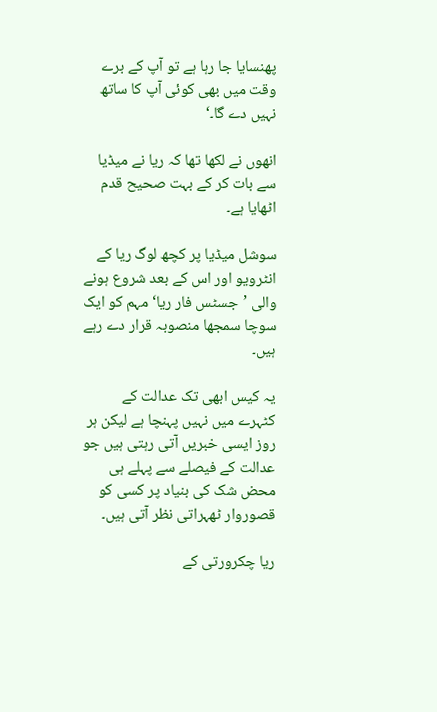پھنسایا جا رہا ہے تو آپ کے برے وقت میں بھی کوئی آپ کا ساتھ نہیں دے گا۔‘

انھوں نے لکھا تھا کہ ریا نے میڈیا سے بات کر کے بہت صحیح قدم اٹھایا ہے۔

سوشل میڈیا پر کچھ لوگ ریا کے انٹرویو اور اس کے بعد شروع ہونے والی ’جسٹس فار ریا‘ مہم کو ایک سوچا سمجھا منصوبہ قرار دے رہے ہیں۔

یہ کیس ابھی تک عدالت کے کٹہرے میں نہیں پہنچا ہے لیکن ہر روز ایسی خبریں آتی رہتی ہیں جو عدالت کے فیصلے سے پہلے ہی محض شک کی بنیاد پر کسی کو قصوروار ٹھہراتی نظر آتی ہیں۔

ریا چکرورتی کے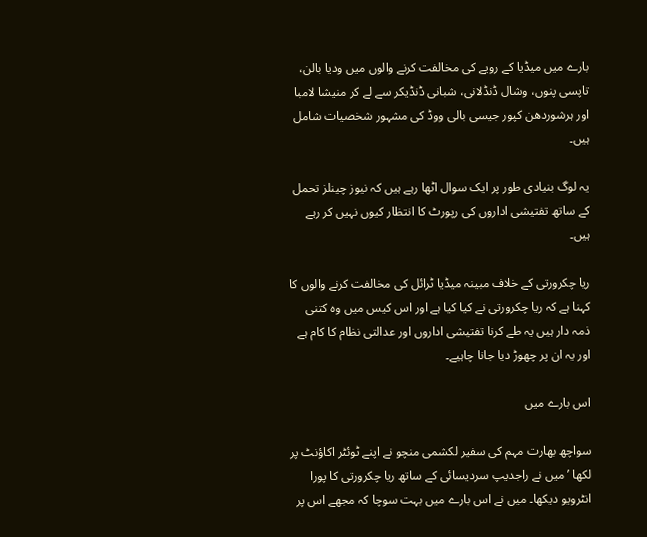بارے میں میڈیا کے رویے کی مخالفت کرنے والوں میں ودیا بالن، تاپسی پنوں، وشال ڈنڈلانی، شبانی ڈنڈیکر سے لے کر منیشا لامبا اور ہرشوردھن کپور جیسی بالی ووڈ کی مشہور شخصیات شامل ہیں۔

یہ لوگ بنیادی طور پر ایک سوال اٹھا رہے ہیں کہ نیوز چینلز تحمل کے ساتھ تفتیشی اداروں کی رپورٹ کا انتظار کیوں نہیں کر رہے ہیں۔

ریا چکرورتی کے خلاف مبینہ میڈیا ٹرائل کی مخالفت کرنے والوں کا کہنا ہے کہ ریا چکرورتی نے کیا کیا ہے اور اس کیس میں وہ کتنی ذمہ دار ہیں یہ طے کرنا تفتیشی اداروں اور عدالتی نظام کا کام ہے اور یہ ان پر چھوڑ دیا جانا چاہیے۔

اس بارے میں

سواچھ بھارت مہم کی سفیر لکشمی منچو نے اپنے ٹوئٹر اکاؤنٹ پر لکھا ’میں نے راجدیپ سردیسائی کے ساتھ ریا چکرورتی کا پورا انٹرویو دیکھا۔ میں نے اس بارے میں بہت سوچا کہ مجھے اس پر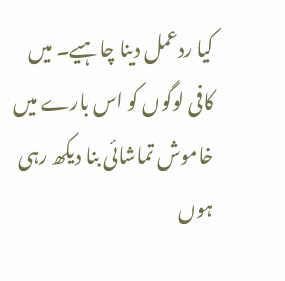کیا ردعمل دینا چاہیے۔ میں کافی لوگوں کو اس بارے میں خاموش تماشائی بنا دیکھ رہی ہوں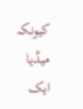کیونکہ میڈیا ایک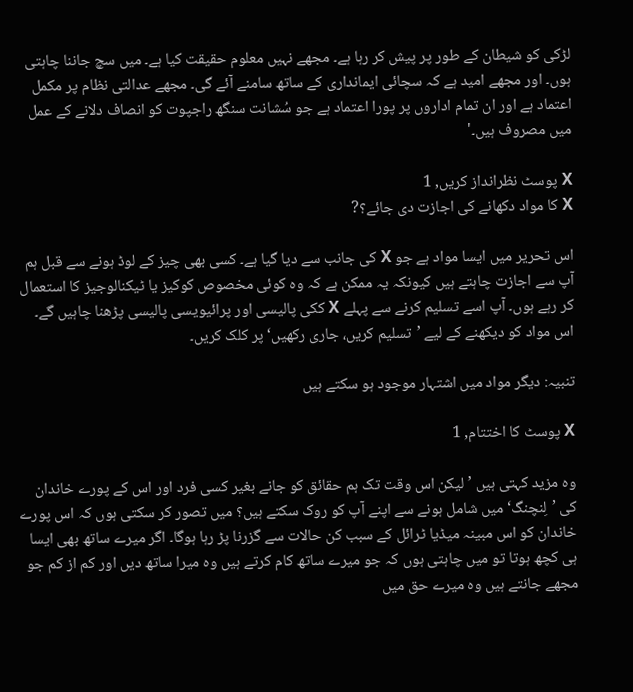لڑکی کو شیطان کے طور پر پیش کر رہا ہے۔ مجھے نہیں معلوم حقیقت کیا ہے۔ میں سچ جاننا چاہتی ہوں۔ اور مجھے امید ہے کہ سچائی ایمانداری کے ساتھ سامنے آئے گی۔ مجھے عدالتی نظام پر مکمل اعتماد ہے اور ان تمام اداروں پر پورا اعتماد ہے جو سُشانت سنگھ راجپوت کو انصاف دلانے کے عمل میں مصروف ہیں۔'

X پوسٹ نظرانداز کریں, 1
X کا مواد دکھانے کی اجازت دی جائے؟?

اس تحریر میں ایسا مواد ہے جو X کی جانب سے دیا گیا ہے۔ کسی بھی چیز کے لوڈ ہونے سے قبل ہم آپ سے اجازت چاہتے ہیں کیونکہ یہ ممکن ہے کہ وہ کوئی مخصوص کوکیز یا ٹیکنالوجیز کا استعمال کر رہے ہوں۔ آپ اسے تسلیم کرنے سے پہلے X ککی پالیسی اور پرائیویسی پالیسی پڑھنا چاہیں گے۔ اس مواد کو دیکھنے کے لیے ’تسلیم کریں، جاری رکھیں‘ پر کلک کریں۔

تنبیہ: دیگر مواد میں اشتہار موجود ہو سکتے ہیں

X پوسٹ کا اختتام, 1

وہ مزید کہتی ہیں ’لیکن اس وقت تک ہم حقائق کو جانے بغیر کسی فرد اور اس کے پورے خاندان کی ’لِنچنگ‘ میں شامل ہونے سے اپنے آپ کو روک سکتے ہیں؟ میں تصور کر سکتی ہوں کہ اس پورے خاندان کو اس مبینہ میڈیا ٹرائل کے سبب کن حالات سے گزرنا پڑ رہا ہوگا۔ اگر میرے ساتھ بھی ایسا ہی کچھ ہوتا تو میں چاہتی ہوں کہ جو میرے ساتھ کام کرتے ہیں وہ میرا ساتھ دیں اور کم از کم جو مجھے جانتے ہیں وہ میرے حق میں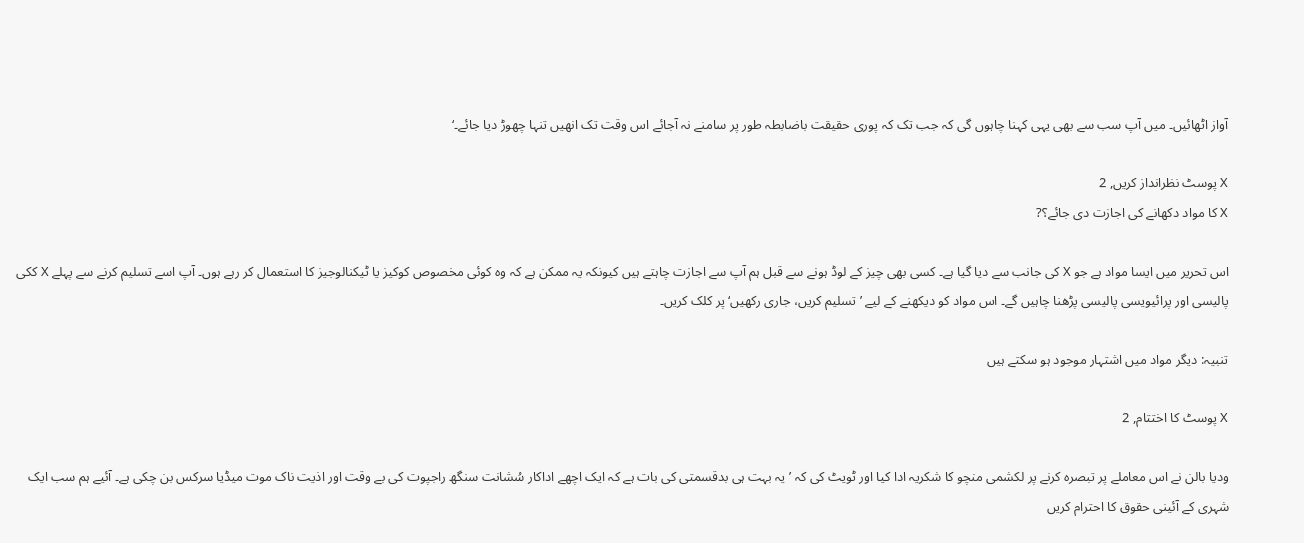آواز اٹھائیں۔ میں آپ سب سے بھی یہی کہنا چاہوں گی کہ جب تک کہ پوری حقیقت باضابطہ طور پر سامنے نہ آجائے اس وقت تک انھیں تنہا چھوڑ دیا جائے۔‘

X پوسٹ نظرانداز کریں, 2
X کا مواد دکھانے کی اجازت دی جائے؟?

اس تحریر میں ایسا مواد ہے جو X کی جانب سے دیا گیا ہے۔ کسی بھی چیز کے لوڈ ہونے سے قبل ہم آپ سے اجازت چاہتے ہیں کیونکہ یہ ممکن ہے کہ وہ کوئی مخصوص کوکیز یا ٹیکنالوجیز کا استعمال کر رہے ہوں۔ آپ اسے تسلیم کرنے سے پہلے X ککی پالیسی اور پرائیویسی پالیسی پڑھنا چاہیں گے۔ اس مواد کو دیکھنے کے لیے ’تسلیم کریں، جاری رکھیں‘ پر کلک کریں۔

تنبیہ: دیگر مواد میں اشتہار موجود ہو سکتے ہیں

X پوسٹ کا اختتام, 2

ودیا بالن نے اس معاملے پر تبصرہ کرنے پر لکشمی منچو کا شکریہ ادا کیا اور ٹویٹ کی کہ ’یہ بہت ہی بدقسمتی کی بات ہے کہ ایک اچھے اداکار سُشانت سنگھ راجپوت کی بے وقت اور اذیت ناک موت میڈیا سرکس بن چکی ہے۔ آئیے ہم سب ایک شہری کے آئینی حقوق کا احترام کریں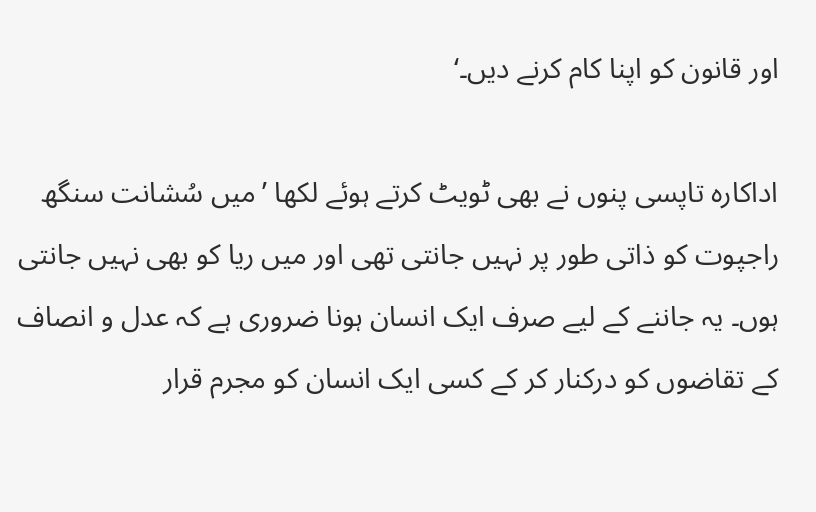اور قانون کو اپنا کام کرنے دیں۔‘

اداکارہ تاپسی پنوں نے بھی ٹویٹ کرتے ہوئے لکھا ’میں سُشانت سنگھ راجپوت کو ذاتی طور پر نہیں جانتی تھی اور میں ریا کو بھی نہیں جانتی ہوں۔ یہ جاننے کے لیے صرف ایک انسان ہونا ضروری ہے کہ عدل و انصاف کے تقاضوں کو درکنار کر کے کسی ایک انسان کو مجرم قرار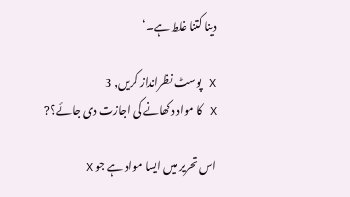دینا کتنا غلط ہے۔‘

X پوسٹ نظرانداز کریں, 3
X کا مواد دکھانے کی اجازت دی جائے؟?

اس تحریر میں ایسا مواد ہے جو X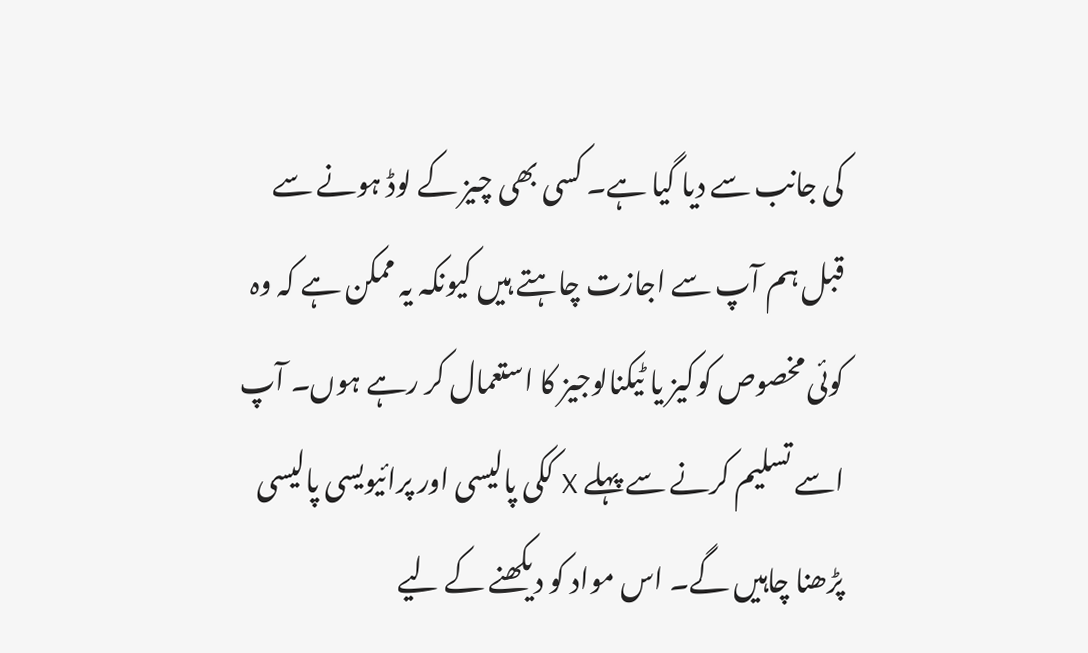کی جانب سے دیا گیا ہے۔ کسی بھی چیز کے لوڈ ہونے سے قبل ہم آپ سے اجازت چاہتے ہیں کیونکہ یہ ممکن ہے کہ وہ کوئی مخصوص کوکیز یا ٹیکنالوجیز کا استعمال کر رہے ہوں۔ آپ اسے تسلیم کرنے سے پہلے X ککی پالیسی اور پرائیویسی پالیسی پڑھنا چاہیں گے۔ اس مواد کو دیکھنے کے لیے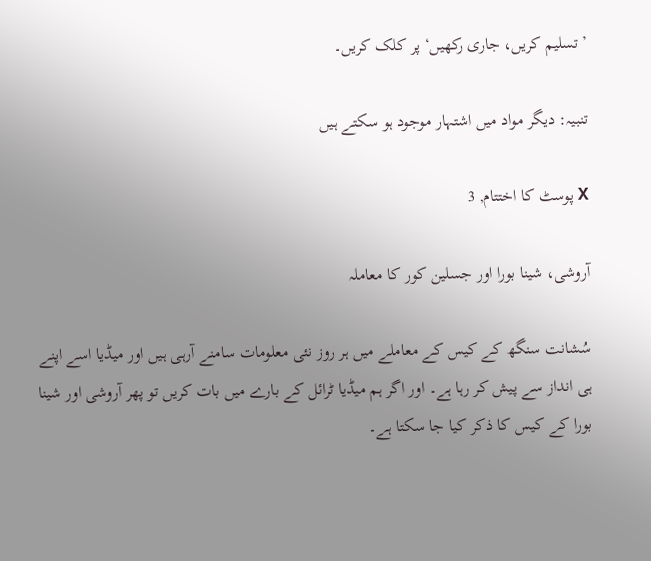’تسلیم کریں، جاری رکھیں‘ پر کلک کریں۔

تنبیہ: دیگر مواد میں اشتہار موجود ہو سکتے ہیں

X پوسٹ کا اختتام, 3

آروشی، شینا بورا اور جسلین کور کا معاملہ

سُشانت سنگھ کے کیس کے معاملے میں ہر روز نئی معلومات سامنے آرہی ہیں اور میڈیا اسے اپنے ہی انداز سے پیش کر رہا ہے۔ اور اگر ہم میڈیا ٹرائل کے بارے میں بات کریں تو پھر آروشی اور شینا بورا کے کیس کا ذکر کیا جا سکتا ہے۔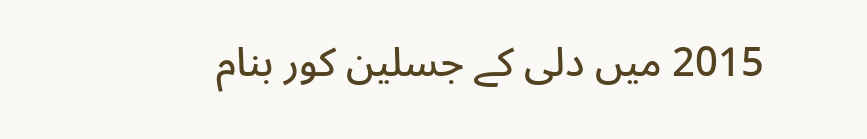2015 میں دلی کے جسلین کور بنام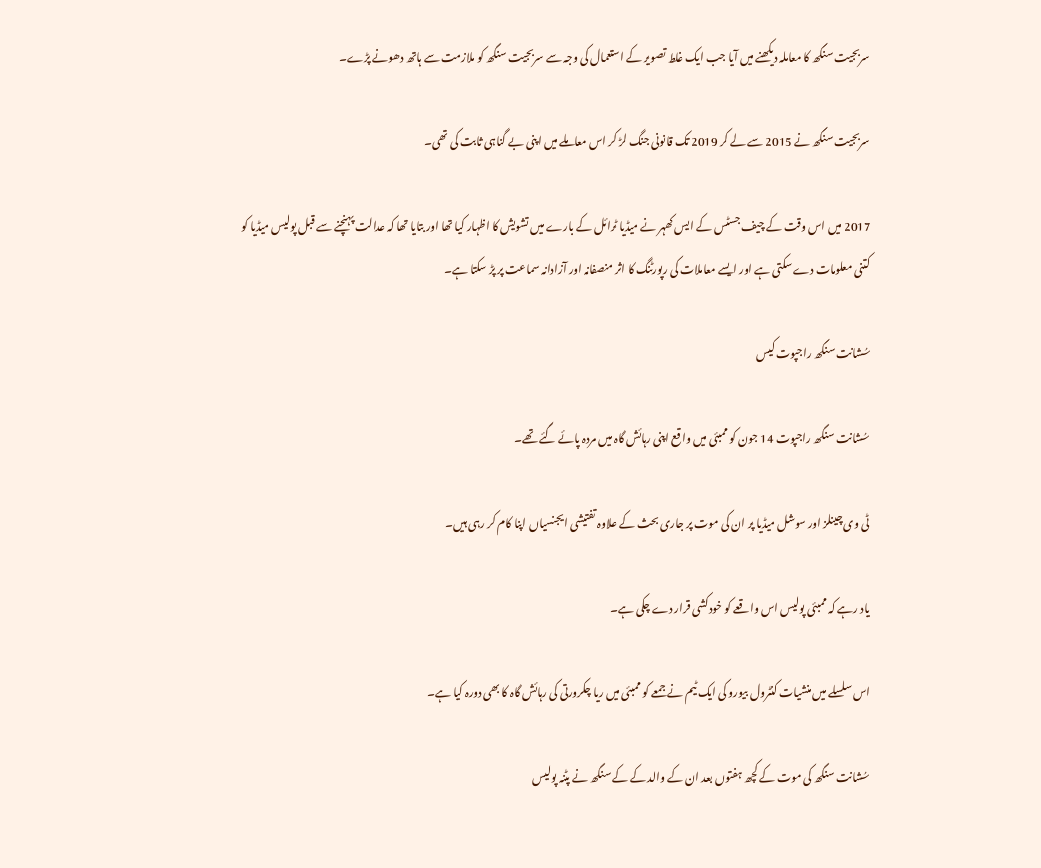سربجیت سنگھ کا معاملہ دیکھنے میں آیا جب ایک غلط تصویر کے استعمال کی وجہ سے سربجیت سنگھ کو ملازمت سے ہاتھ دھونے پڑے۔

سربجیت سنگھ نے 2015 سے لے کر 2019 تک قانونی جنگ لڑ کر اس معاملے میں اپنی بے گناہی ثابت کی تھی۔

2017 میں اس وقت کے چیف جسٹس کے ایس کھہر نے میڈیا ٹرائل کے بارے میں تشویش کا اظہار کیا تھا اور بتایا تھا کہ عدالت پہنچنے سے قبل پولیس میڈیا کو کتنی معلومات دے سکتی ہے اور ایسے معاملات کی رپورٹنگ کا اثر منصفانہ اور آزادانہ سماعت پر پڑ سکتا ہے۔

سُشانت سنگھ راجپوت کیس

سُشانت سنگھ راجپوت 14 جون کو ممبئی میں واقع اپنی رہائش گاہ میں مردہ پائے گئے تھے۔

ٹی وی چینلز اور سوشل میڈیا پر ان کی موت پر جاری بحث کے علاوہ تفتیشی ایجنسیاں اپنا کام کر رہی ہیں۔

یاد رہے کہ ممبئی پولیس اس واقعے کو خودکشی قرار دے چکی ہے۔

اس سلسلے میں منشیات کنٹرول بیورو کی ایک ٹیم نے جمعے کو ممبئی میں ریا چکرورتی کی رہائش گاہ کا بھی دورہ کیا ہے۔

سُشانت سنگھ کی موت کے کچھ ہفتوں بعد ان کے والد کے کے سنگھ نے پٹنہ پولیس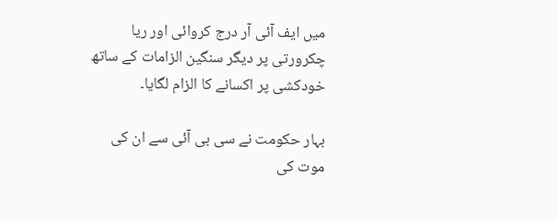میں ایف آئی آر درج کروائی اور ریا چکرورتی پر دیگر سنگین الزامات کے ساتھ خودکشی پر اکسانے کا الزام لگایا۔

بہار حکومت نے سی بی آئی سے ان کی موت کی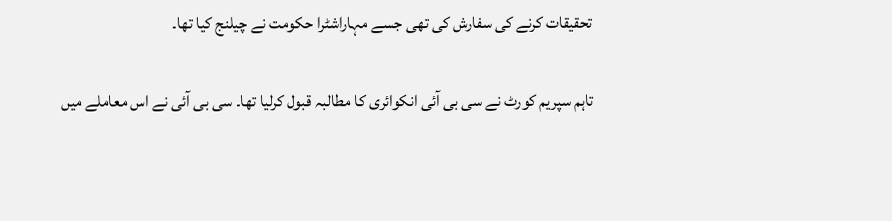تحقیقات کرنے کی سفارش کی تھی جسے مہاراشٹرا حکومت نے چیلنج کیا تھا۔

تاہم سپریم کورٹ نے سی بی آئی انکوائری کا مطالبہ قبول کرلیا تھا۔ سی بی آئی نے اس معاملے میں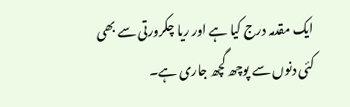ایک مقدمہ درج کیا ہے اور ریا چکرورتی سے بھی کئی دنوں سے پوچھ گچھ جاری ہے۔